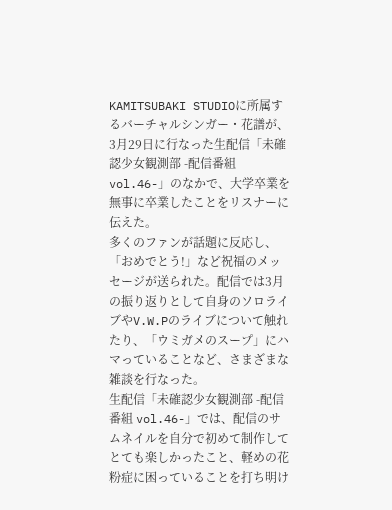KAMITSUBAKI STUDIOに所属するバーチャルシンガー・花譜が、3月29日に行なった生配信「未確認少女観測部 -配信番組 vol.46-」のなかで、大学卒業を無事に卒業したことをリスナーに伝えた。
多くのファンが話題に反応し、「おめでとう!」など祝福のメッセージが送られた。配信では3月の振り返りとして自身のソロライブやV.W.Pのライブについて触れたり、「ウミガメのスープ」にハマっていることなど、さまざまな雑談を行なった。
生配信「未確認少女観測部 -配信番組 vol.46-」では、配信のサムネイルを自分で初めて制作してとても楽しかったこと、軽めの花粉症に困っていることを打ち明け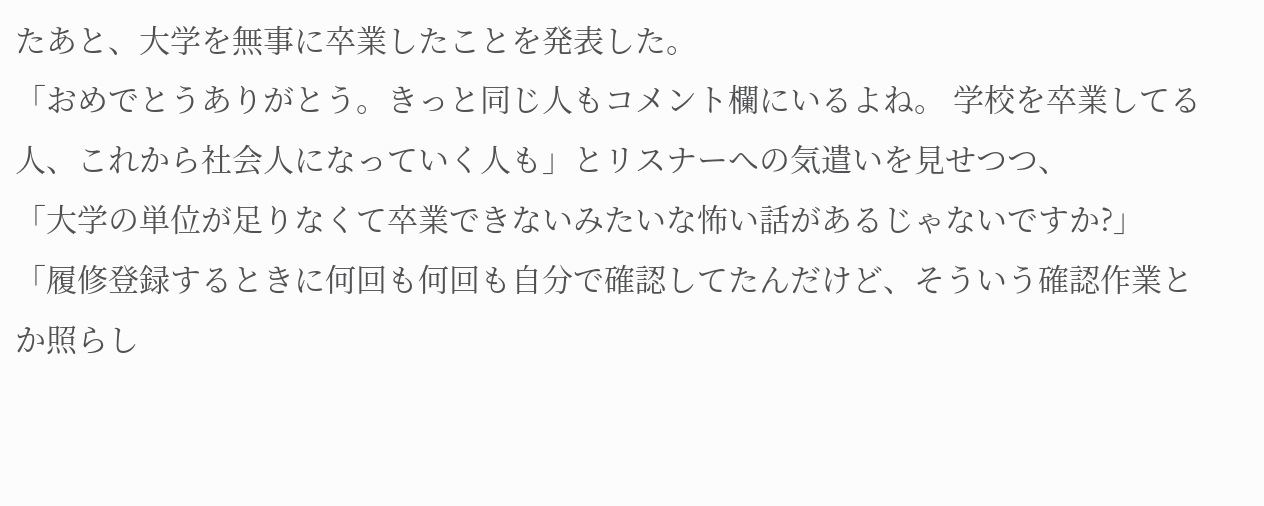たあと、大学を無事に卒業したことを発表した。
「おめでとうありがとう。きっと同じ人もコメント欄にいるよね。 学校を卒業してる人、これから社会人になっていく人も」とリスナーへの気遣いを見せつつ、
「大学の単位が足りなくて卒業できないみたいな怖い話があるじゃないですか?」
「履修登録するときに何回も何回も自分で確認してたんだけど、そういう確認作業とか照らし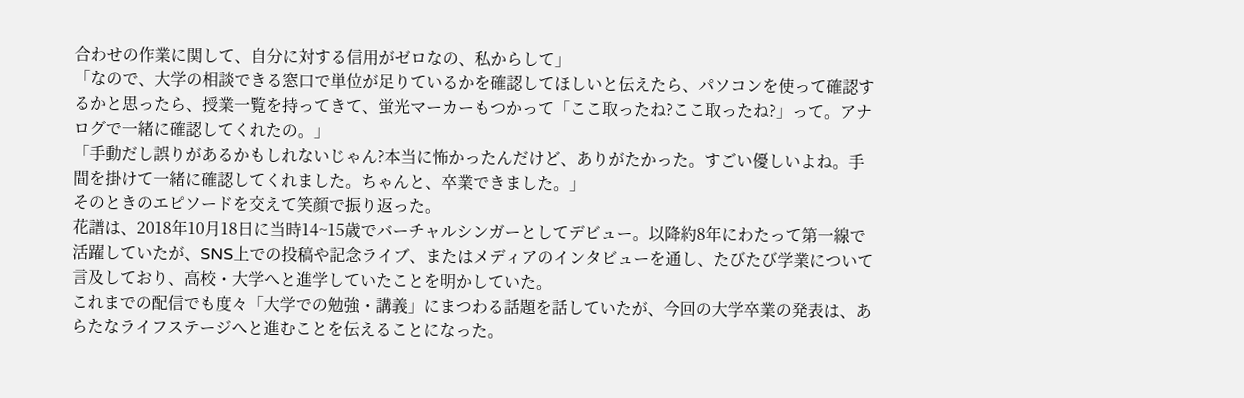合わせの作業に関して、自分に対する信用がゼロなの、私からして」
「なので、大学の相談できる窓口で単位が足りているかを確認してほしいと伝えたら、パソコンを使って確認するかと思ったら、授業一覧を持ってきて、蛍光マーカーもつかって「ここ取ったね?ここ取ったね?」って。アナログで一緒に確認してくれたの。」
「手動だし誤りがあるかもしれないじゃん?本当に怖かったんだけど、ありがたかった。すごい優しいよね。手間を掛けて一緒に確認してくれました。ちゃんと、卒業できました。」
そのときのエピソードを交えて笑顔で振り返った。
花譜は、2018年10月18日に当時14~15歳でバーチャルシンガーとしてデビュー。以降約8年にわたって第一線で活躍していたが、SNS上での投稿や記念ライブ、またはメディアのインタビューを通し、たびたび学業について言及しており、高校・大学へと進学していたことを明かしていた。
これまでの配信でも度々「大学での勉強・講義」にまつわる話題を話していたが、今回の大学卒業の発表は、あらたなライフステージへと進むことを伝えることになった。